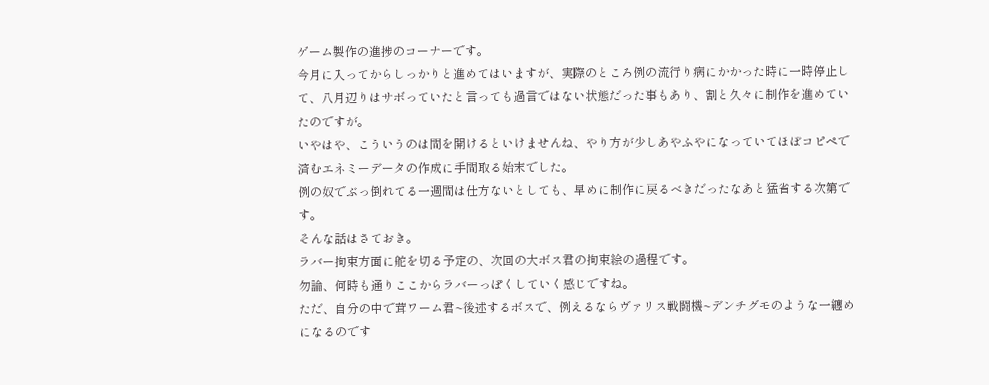ゲーム製作の進捗のコーナーです。
今月に入ってからしっかりと進めてはいますが、実際のところ例の流行り病にかかった時に一時停止して、八月辺りはサボっていたと言っても過言ではない状態だった事もあり、割と久々に制作を進めていたのですが。
いやはや、こういうのは間を開けるといけませんね、やり方が少しあやふやになっていてほぼコピペで済むエネミーデータの作成に手間取る始末でした。
例の奴でぶっ倒れてる一週間は仕方ないとしても、早めに制作に戻るべきだったなあと猛省する次第です。
そんな話はさておき。
ラバー拘束方面に舵を切る予定の、次回の大ボス君の拘束絵の過程です。
勿論、何時も通りここからラバーっぽくしていく感じですね。
ただ、自分の中で茸ワーム君~後述するボスで、例えるならヴァリス戦闘機~デンチグモのような一纏めになるのです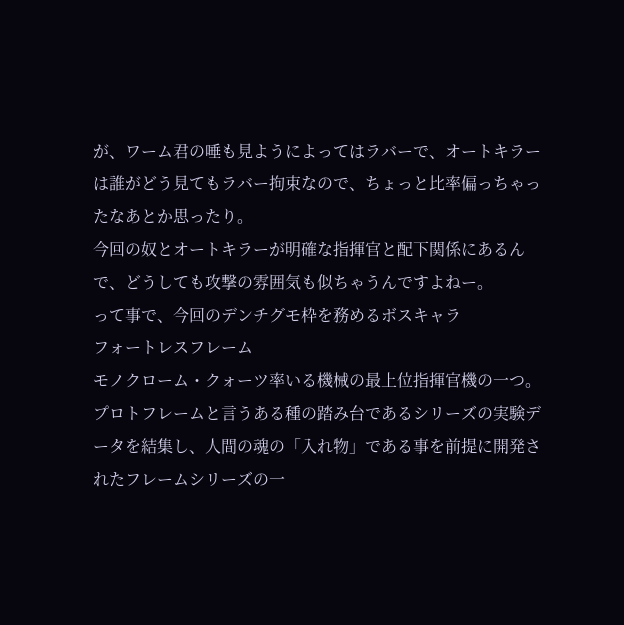が、ワーム君の唾も見ようによってはラバーで、オートキラーは誰がどう見てもラバー拘束なので、ちょっと比率偏っちゃったなあとか思ったり。
今回の奴とオートキラーが明確な指揮官と配下関係にあるんで、どうしても攻撃の雰囲気も似ちゃうんですよねー。
って事で、今回のデンチグモ枠を務めるボスキャラ
フォートレスフレーム
モノクローム・クォーツ率いる機械の最上位指揮官機の一つ。
プロトフレームと言うある種の踏み台であるシリーズの実験データを結集し、人間の魂の「入れ物」である事を前提に開発されたフレームシリーズの一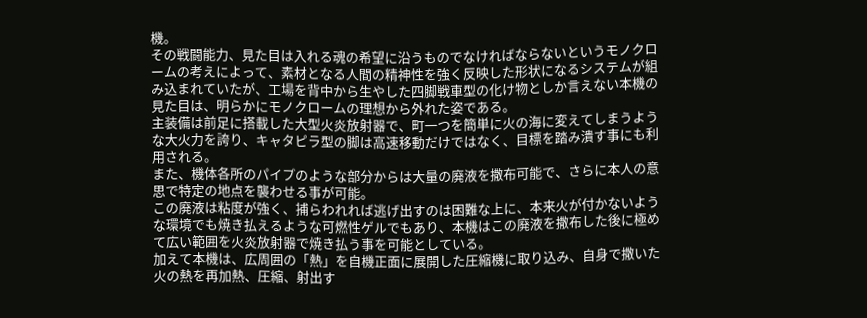機。
その戦闘能力、見た目は入れる魂の希望に沿うものでなければならないというモノクロームの考えによって、素材となる人間の精神性を強く反映した形状になるシステムが組み込まれていたが、工場を背中から生やした四脚戦車型の化け物としか言えない本機の見た目は、明らかにモノクロームの理想から外れた姿である。
主装備は前足に搭載した大型火炎放射器で、町一つを簡単に火の海に変えてしまうような大火力を誇り、キャタピラ型の脚は高速移動だけではなく、目標を踏み潰す事にも利用される。
また、機体各所のパイプのような部分からは大量の廃液を撒布可能で、さらに本人の意思で特定の地点を襲わせる事が可能。
この廃液は粘度が強く、捕らわれれば逃げ出すのは困難な上に、本来火が付かないような環境でも焼き払えるような可燃性ゲルでもあり、本機はこの廃液を撒布した後に極めて広い範囲を火炎放射器で焼き払う事を可能としている。
加えて本機は、広周囲の「熱」を自機正面に展開した圧縮機に取り込み、自身で撒いた火の熱を再加熱、圧縮、射出す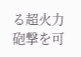る超火力砲撃を可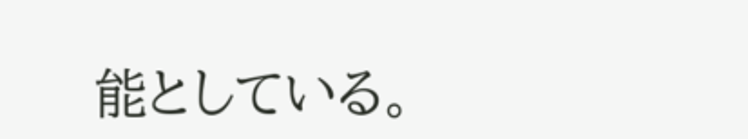能としている。